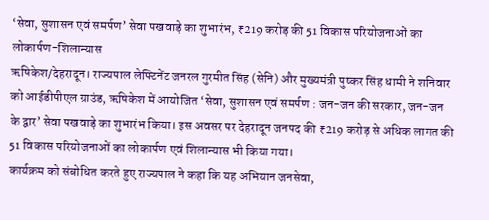‘सेवा, सुशासन एवं समर्पण’ सेवा पखवाड़े का शुभारंभ, ₹219 करोड़ की 51 विकास परियोजनाओं का लोकार्पण-शिलान्यास
ऋषिकेश/देहरादून। राज्यपाल लेफ्टिनेंट जनरल गुरमीत सिंह (सेनि) और मुख्यमंत्री पुष्कर सिंह धामी ने शनिवार को आईडीपीएल ग्राउंड, ऋषिकेश में आयोजित ‘सेवा, सुशासन एवं समर्पण : जन-जन की सरकार, जन-जन के द्वार’ सेवा पखवाड़े का शुभारंभ किया। इस अवसर पर देहरादून जनपद की ₹219 करोड़ से अधिक लागत की 51 विकास परियोजनाओं का लोकार्पण एवं शिलान्यास भी किया गया।
कार्यक्रम को संबोधित करते हुए राज्यपाल ने कहा कि यह अभियान जनसेवा,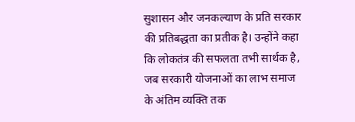सुशासन और जनकल्याण के प्रति सरकार की प्रतिबद्धता का प्रतीक है। उन्होंने कहा कि लोकतंत्र की सफलता तभी सार्थक है, जब सरकारी योजनाओं का लाभ समाज के अंतिम व्यक्ति तक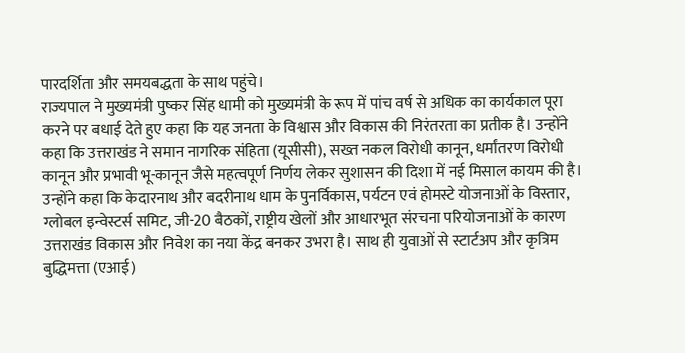पारदर्शिता और समयबद्धता के साथ पहुंचे।
राज्यपाल ने मुख्यमंत्री पुष्कर सिंह धामी को मुख्यमंत्री के रूप में पांच वर्ष से अधिक का कार्यकाल पूरा करने पर बधाई देते हुए कहा कि यह जनता के विश्वास और विकास की निरंतरता का प्रतीक है। उन्होंने कहा कि उत्तराखंड ने समान नागरिक संहिता (यूसीसी), सख्त नकल विरोधी कानून, धर्मांतरण विरोधी कानून और प्रभावी भू-कानून जैसे महत्वपूर्ण निर्णय लेकर सुशासन की दिशा में नई मिसाल कायम की है।
उन्होंने कहा कि केदारनाथ और बदरीनाथ धाम के पुनर्विकास, पर्यटन एवं होमस्टे योजनाओं के विस्तार, ग्लोबल इन्वेस्टर्स समिट, जी-20 बैठकों, राष्ट्रीय खेलों और आधारभूत संरचना परियोजनाओं के कारण उत्तराखंड विकास और निवेश का नया केंद्र बनकर उभरा है। साथ ही युवाओं से स्टार्टअप और कृत्रिम बुद्धिमत्ता (एआई)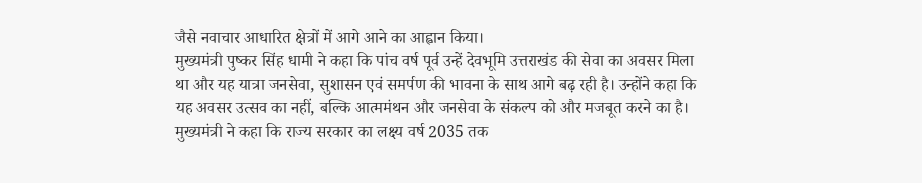जैसे नवाचार आधारित क्षेत्रों में आगे आने का आह्वान किया।
मुख्यमंत्री पुष्कर सिंह धामी ने कहा कि पांच वर्ष पूर्व उन्हें देवभूमि उत्तराखंड की सेवा का अवसर मिला था और यह यात्रा जनसेवा, सुशासन एवं समर्पण की भावना के साथ आगे बढ़ रही है। उन्होंने कहा कि यह अवसर उत्सव का नहीं, बल्कि आत्ममंथन और जनसेवा के संकल्प को और मजबूत करने का है।
मुख्यमंत्री ने कहा कि राज्य सरकार का लक्ष्य वर्ष 2035 तक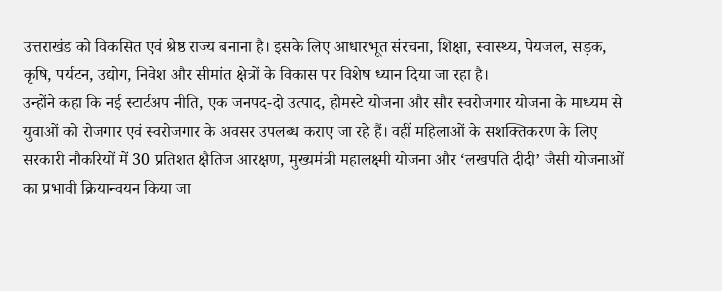उत्तराखंड को विकसित एवं श्रेष्ठ राज्य बनाना है। इसके लिए आधारभूत संरचना, शिक्षा, स्वास्थ्य, पेयजल, सड़क, कृषि, पर्यटन, उद्योग, निवेश और सीमांत क्षेत्रों के विकास पर विशेष ध्यान दिया जा रहा है।
उन्होंने कहा कि नई स्टार्टअप नीति, एक जनपद-दो उत्पाद, होमस्टे योजना और सौर स्वरोजगार योजना के माध्यम से युवाओं को रोजगार एवं स्वरोजगार के अवसर उपलब्ध कराए जा रहे हैं। वहीं महिलाओं के सशक्तिकरण के लिए सरकारी नौकरियों में 30 प्रतिशत क्षैतिज आरक्षण, मुख्यमंत्री महालक्ष्मी योजना और ‘लखपति दीदी’ जैसी योजनाओं का प्रभावी क्रियान्वयन किया जा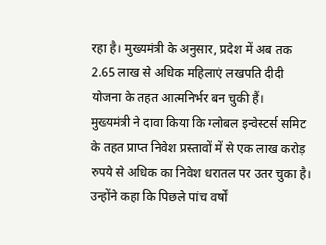रहा है। मुख्यमंत्री के अनुसार, प्रदेश में अब तक 2.65 लाख से अधिक महिलाएं लखपति दीदी योजना के तहत आत्मनिर्भर बन चुकी हैं।
मुख्यमंत्री ने दावा किया कि ग्लोबल इन्वेस्टर्स समिट के तहत प्राप्त निवेश प्रस्तावों में से एक लाख करोड़ रुपये से अधिक का निवेश धरातल पर उतर चुका है। उन्होंने कहा कि पिछले पांच वर्षों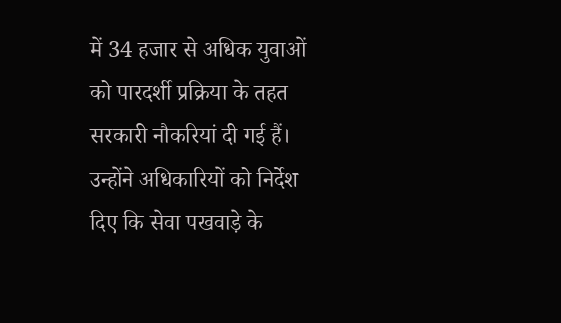में 34 हजार से अधिक युवाओं को पारदर्शी प्रक्रिया के तहत सरकारी नौकरियां दी गई हैं।
उन्होंने अधिकारियों को निर्देश दिए कि सेवा पखवाड़े के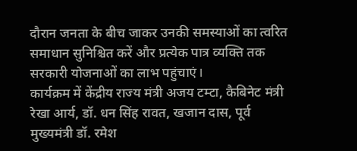दौरान जनता के बीच जाकर उनकी समस्याओं का त्वरित समाधान सुनिश्चित करें और प्रत्येक पात्र व्यक्ति तक सरकारी योजनाओं का लाभ पहुंचाएं।
कार्यक्रम में केंद्रीय राज्य मंत्री अजय टम्टा, कैबिनेट मंत्री रेखा आर्य, डॉ. धन सिंह रावत, खजान दास, पूर्व मुख्यमंत्री डॉ. रमेश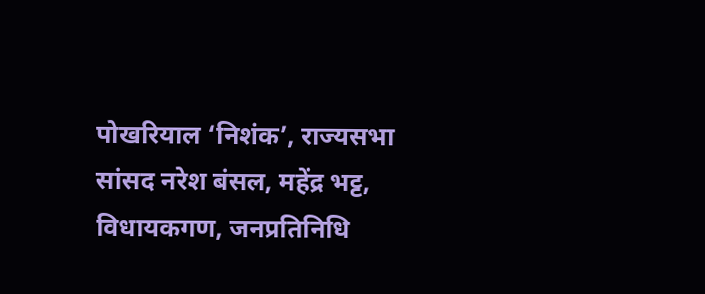पोखरियाल ‘निशंक’, राज्यसभा सांसद नरेश बंसल, महेंद्र भट्ट, विधायकगण, जनप्रतिनिधि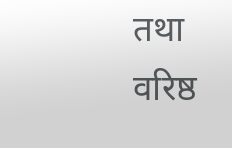तथा वरिष्ठ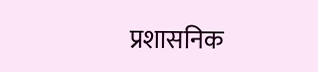प्रशासनिक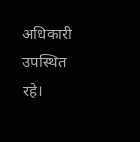अधिकारी उपस्थित रहे।